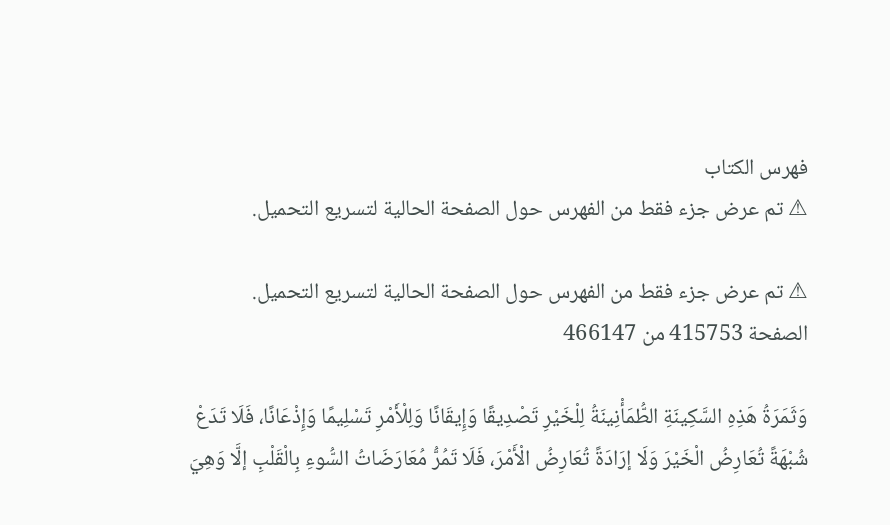فهرس الكتاب
⚠ تم عرض جزء فقط من الفهرس حول الصفحة الحالية لتسريع التحميل.

⚠ تم عرض جزء فقط من الفهرس حول الصفحة الحالية لتسريع التحميل.
الصفحة 415753 من 466147

وَثَمَرَةُ هَذِهِ السَّكِينَةِ الطُّمَأْنِينَةُ لِلْخَيْرِ تَصْدِيقًا وَإِيقَانًا وَلِلْأَمْرِ تَسْلِيمًا وَإِذْعَانًا، فَلَا تَدَعْ شُبْهَةً تُعَارِضُ الْخَيْرَ وَلَا إرَادَةً تُعَارِضُ الْأَمْرَ، فَلَا تَمُرُّ مُعَارَضَاتُ السُّوءِ بِالْقَلْبِ إلَّا وَهِيَ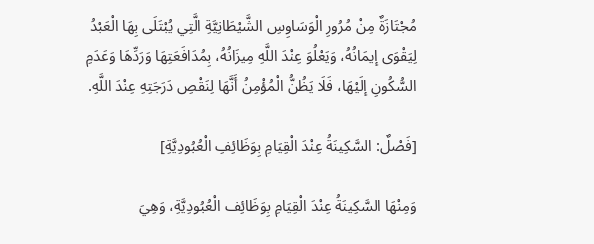مُجْتَازَةٌ مِنْ مُرُورِ الْوَسَاوِسِ الشَّيْطَانِيَّةِ الَّتِي يُبْتَلَى بِهَا الْعَبْدُ لِيَقْوَى إيمَانُهُ، وَيَعْلُوَ عِنْدَ اللَّهِ مِيزَانُهُ، بِمُدَافَعَتِهَا وَرَدِّهَا وَعَدَمِ السُّكُونِ إلَيْهَا، فَلَا يَظُنُّ الْمُؤْمِنُ أَنَّهَا لِنَقْصِ دَرَجَتِهِ عِنْدَ اللَّهِ.

[فَصْلٌ: السَّكِينَةُ عِنْدَ الْقِيَامِ بِوَظَائِفِ الْعُبُودِيَّةِ]

وَمِنْهَا السَّكِينَةُ عِنْدَ الْقِيَامِ بِوَظَائِف الْعُبُودِيَّةِ، وَهِيَ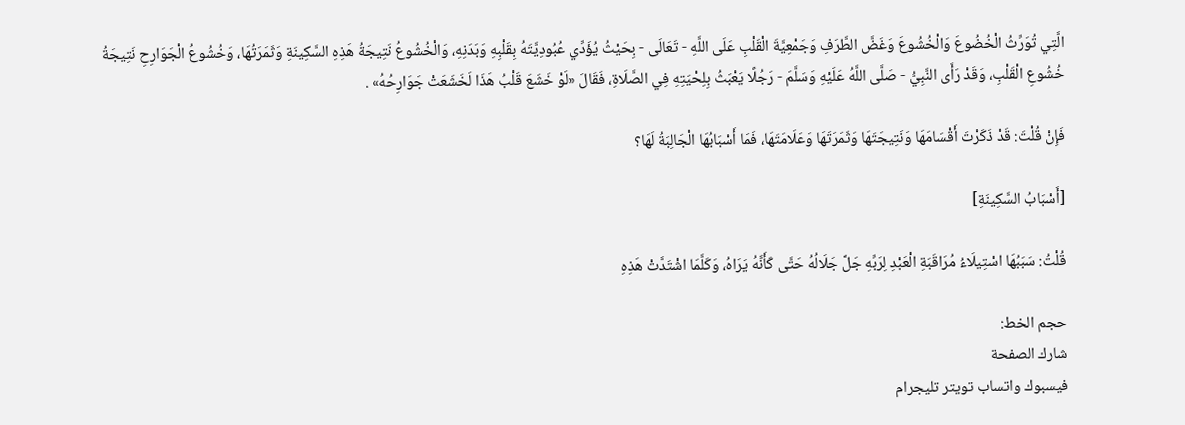الَّتِي تُوَرِّثُ الْخُضُوعَ وَالْخُشُوعَ وَغَضَّ الطَّرَفِ وَجَمْعِيَّةَ الْقَلْبِ عَلَى اللَّهِ - تَعَالَى - بِحَيْثُ يُؤَدِّي عُبُودِيَّتَهُ بِقَلْبِهِ وَبَدَنِهِ، وَالْخُشُوعُ نَتِيجَةُ هَذِهِ السَّكِينَةِ وَثَمَرَتُهَا، وَخُشُوعُ الْجَوَارِحِ نَتِيجَةُ خُشُوعِ الْقَلْبِ، وَقَدْ رَأَى النَّبِيُّ - صَلَّى اللَّهُ عَلَيْهِ وَسَلَّمَ - رَجُلًا يَعْبَثُ بِلِحْيَتِهِ فِي الصَّلَاةِ، فَقَالَ «لَوْ خَشَعَ قَلْبُ هَذَا لَخَشَعَتْ جَوَارِحُهُ» .

فَإِنْ قُلْتَ: قَدْ ذَكَرْتَ أَقْسَامَهَا وَنَتِيجَتَهَا وَثَمَرَتَهَا وَعَلَامَتَهَا، فَمَا أَسْبَابُهَا الْجَالِبَةُ لَهَا؟

[أَسْبَابُ السَّكِينَةِ]

قُلْتُ: سَبَبُهَا اسْتِيلَاءُ مُرَاقَبَةِ الْعَبْدِ لِرَبِّهِ جَلَّ جَلَالُهُ حَتَّى كَأَنَّهُ يَرَاهُ، وَكَلَّمَا اشْتَدَّتْ هَذِهِ

حجم الخط:
شارك الصفحة
فيسبوك واتساب تويتر تليجرام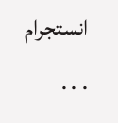انستجرام
. . .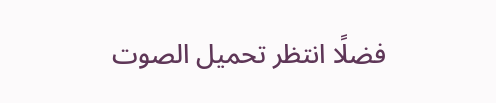فضلًا انتظر تحميل الصوت